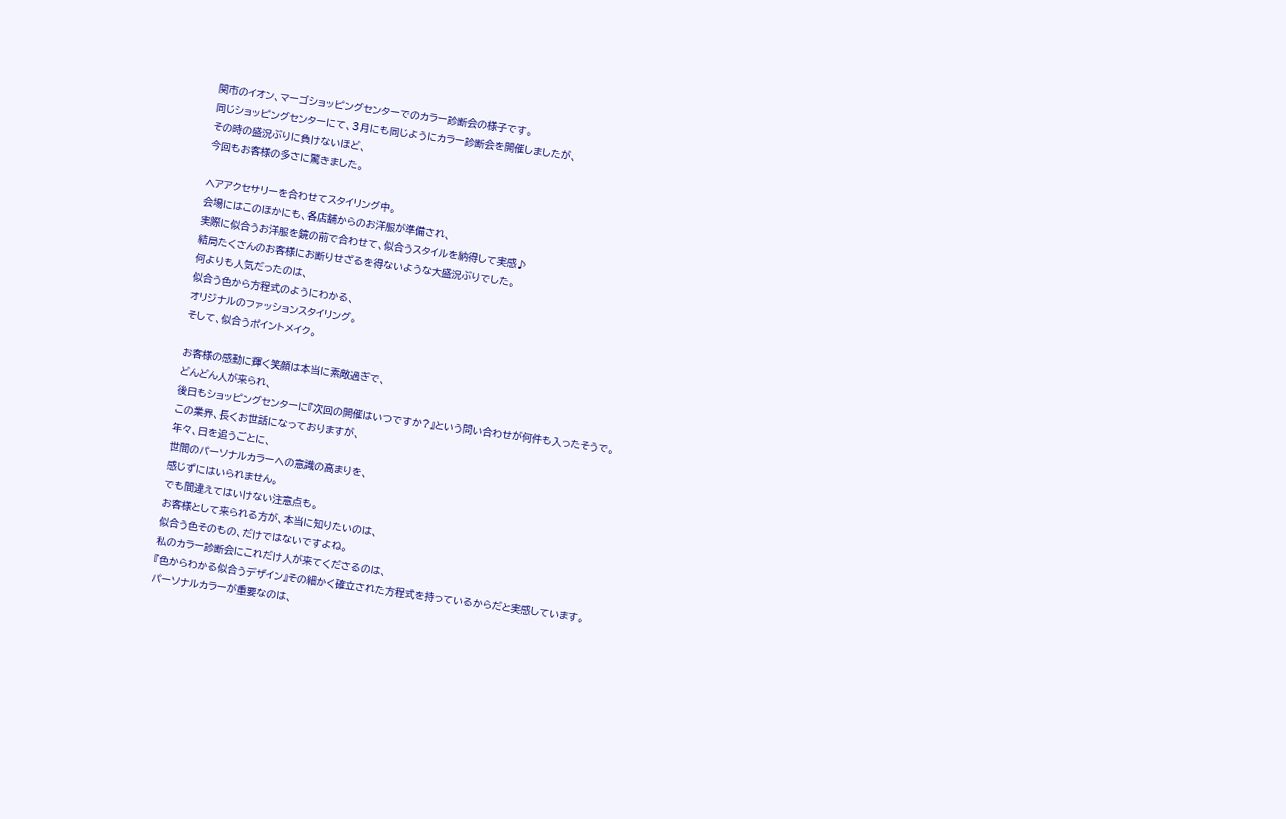関市のイオン、マーゴショッピングセンターでのカラー診断会の様子です。
同じショッピングセンターにて、3月にも同じようにカラー診断会を開催しましたが、
その時の盛況ぶりに負けないほど、
今回もお客様の多さに驚きました。

ヘアアクセサリーを合わせてスタイリング中。
会場にはこのほかにも、各店舗からのお洋服が準備され、
実際に似合うお洋服を鏡の前で合わせて、似合うスタイルを納得して実感♪
結局たくさんのお客様にお断りせざるを得ないような大盛況ぶりでした。
何よりも人気だったのは、
似合う色から方程式のようにわかる、
オリジナルのファッションスタイリング。
そして、似合うポイントメイク。

お客様の感動に輝く笑顔は本当に素敵過ぎで、
どんどん人が来られ、
後日もショッピングセンターに『次回の開催はいつですか?』という問い合わせが何件も入ったそうで。
この業界、長くお世話になっておりますが、
年々、日を追うごとに、
世間のパーソナルカラーへの意識の高まりを、
感じずにはいられません。
でも間違えてはいけない注意点も。
お客様として来られる方が、本当に知りたいのは、
似合う色そのもの、だけではないですよね。
私のカラー診断会にこれだけ人が来てくださるのは、
『色からわかる似合うデザイン』その細かく確立された方程式を持っているからだと実感しています。
パーソナルカラーが重要なのは、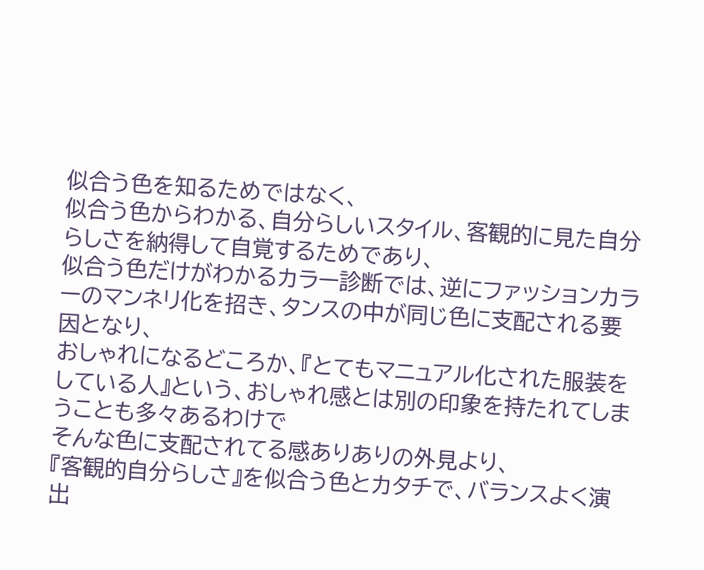似合う色を知るためではなく、
似合う色からわかる、自分らしいスタイル、客観的に見た自分らしさを納得して自覚するためであり、
似合う色だけがわかるカラー診断では、逆にファッションカラーのマンネリ化を招き、タンスの中が同じ色に支配される要因となり、
おしゃれになるどころか、『とてもマニュアル化された服装をしている人』という、おしゃれ感とは別の印象を持たれてしまうことも多々あるわけで
そんな色に支配されてる感ありありの外見より、
『客観的自分らしさ』を似合う色とカタチで、バランスよく演出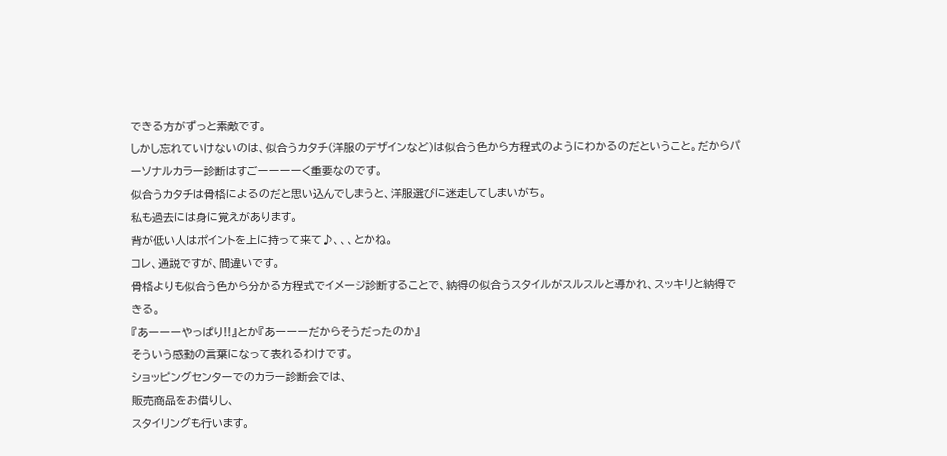できる方がずっと素敵です。
しかし忘れていけないのは、似合うカタチ(洋服のデザインなど)は似合う色から方程式のようにわかるのだということ。だからパーソナルカラー診断はすごーーーーく重要なのです。
似合うカタチは骨格によるのだと思い込んでしまうと、洋服選びに迷走してしまいがち。
私も過去には身に覚えがあります。
背が低い人はポイントを上に持って来て♪、、、とかね。
コレ、通説ですが、間違いです。
骨格よりも似合う色から分かる方程式でイメージ診断することで、納得の似合うスタイルがスルスルと導かれ、スッキリと納得できる。
『あーーーやっぱり!!』とか『あーーーだからそうだったのか』
そういう感動の言葉になって表れるわけです。
ショッピングセンターでのカラー診断会では、
販売商品をお借りし、
スタイリングも行います。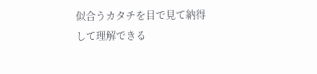似合うカタチを目で見て納得して理解できる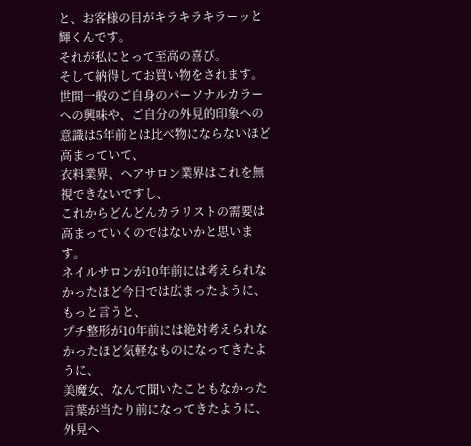と、お客様の目がキラキラキラーッと輝くんです。
それが私にとって至高の喜び。
そして納得してお買い物をされます。
世間一般のご自身のパーソナルカラーへの興味や、ご自分の外見的印象への意識は5年前とは比べ物にならないほど高まっていて、
衣料業界、ヘアサロン業界はこれを無視できないですし、
これからどんどんカラリストの需要は高まっていくのではないかと思います。
ネイルサロンが10年前には考えられなかったほど今日では広まったように、
もっと言うと、
プチ整形が10年前には絶対考えられなかったほど気軽なものになってきたように、
美魔女、なんて聞いたこともなかった言葉が当たり前になってきたように、
外見へ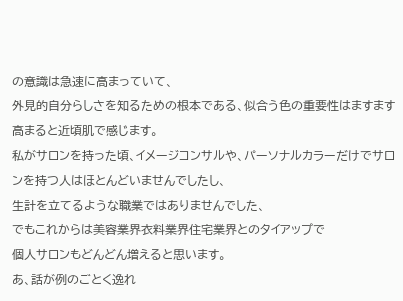の意識は急速に高まっていて、
外見的自分らしさを知るための根本である、似合う色の重要性はますます高まると近頃肌で感じます。
私がサロンを持った頃、イメージコンサルや、パーソナルカラーだけでサロンを持つ人はほとんどいませんでしたし、
生計を立てるような職業ではありませんでした、
でもこれからは美容業界衣料業界住宅業界とのタイアップで
個人サロンもどんどん増えると思います。
あ、話が例のごとく逸れ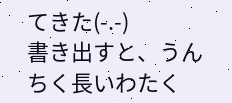てきた(-.-)
書き出すと、うんちく長いわたく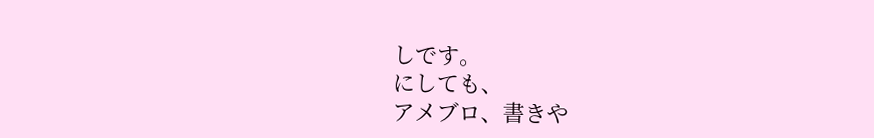しです。
にしても、
アメブロ、書きや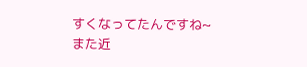すくなってたんですね~
また近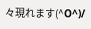々現れます(^O^)/